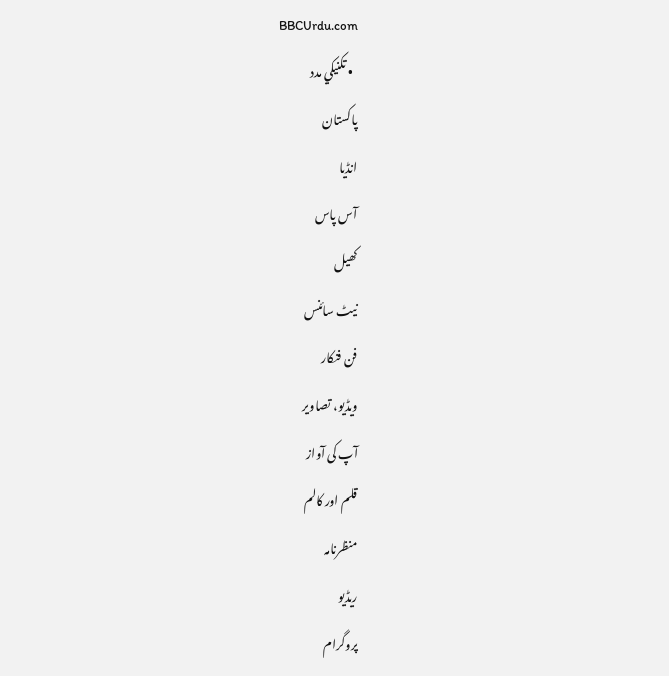BBCUrdu.com
  • تکنيکي مدد
پاکستان
انڈیا
آس پاس
کھیل
نیٹ سائنس
فن فنکار
ویڈیو، تصاویر
آپ کی آواز
قلم اور کالم
منظرنامہ
ریڈیو
پروگرام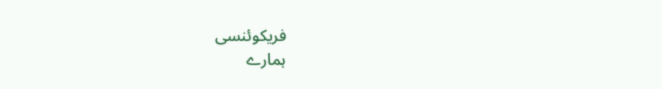فریکوئنسی
ہمارے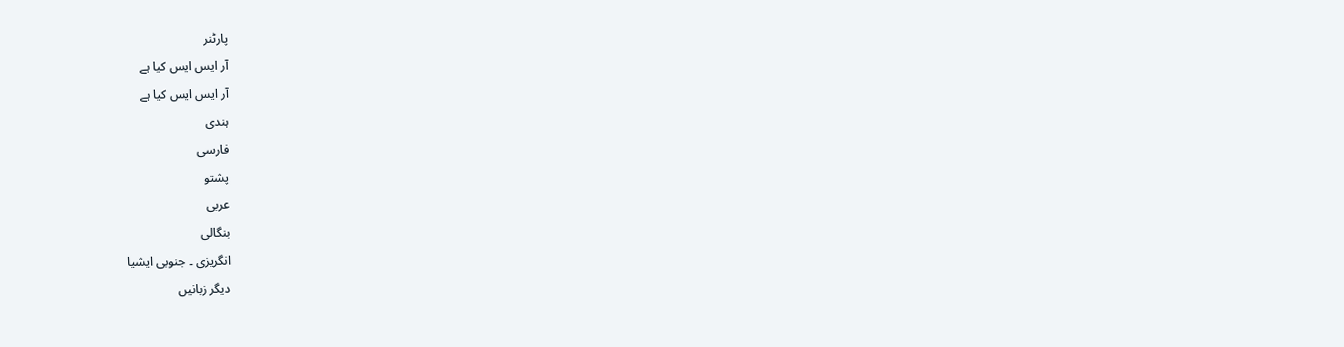پارٹنر
آر ایس ایس کیا ہے
آر ایس ایس کیا ہے
ہندی
فارسی
پشتو
عربی
بنگالی
انگریزی ۔ جنوبی ایشیا
دیگر زبانیں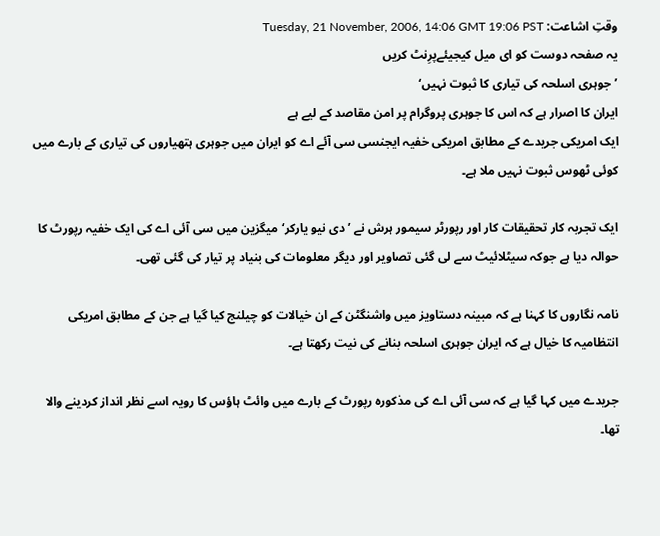وقتِ اشاعت: Tuesday, 21 November, 2006, 14:06 GMT 19:06 PST
یہ صفحہ دوست کو ای میل کیجیئےپرِنٹ کریں
’جوہری اسلحہ کی تیاری کا ثبوت نہیں‘
ایران کا اصرار ہے کہ اس کا جوہری پروگرام پر امن مقاصد کے لیے ہے
ایک امریکی جریدے کے مطابق امریکی خفیہ ایجنسی سی آئے اے کو ایران میں جوہری ہتھیاروں کی تیاری کے بارے میں کوئی ٹھوس ثبوت نہیں ملا ہے۔

ایک تجربہ کار تحقیقات کار اور رپورٹر سیمور ہرش نے ’دی نیو یارکر‘ میگزین میں سی آئی اے کی ایک خفیہ رپورٹ کا حوالہ دیا ہے جوکہ سیٹلائیٹ سے لی گئی تصاویر اور دیگر معلومات کی بنیاد پر تیار کی گئی تھی۔

نامہ نگاروں کا کہنا ہے کہ مبینہ دستاویز میں واشنگٹن کے ان خیالات کو چیلنج کیا گیا ہے جن کے مطابق امریکی انتظامیہ کا خیال ہے کہ ایران جوہری اسلحہ بنانے کی نیت رکھتا ہے۔

جریدے میں کہا گیا ہے کہ سی آئی اے کی مذکورہ رپورٹ کے بارے میں وائٹ ہاؤس کا رویہ اسے نظر انداز کردینے والا تھا۔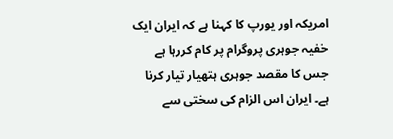امریکہ اور یورپ کا کہنا ہے کہ ایران ایک خفیہ جوہری پروگرام پر کام کررہا ہے جس کا مقصد جوہری ہتھیار تیار کرنا ہے۔ ایران اس الزام کی سختی سے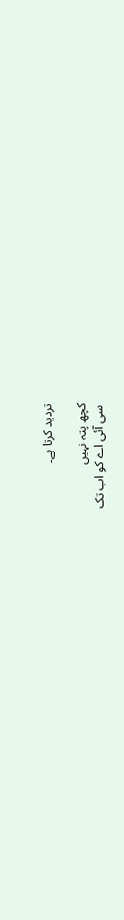تردید کرتا ہے۔

کچھ پتہ نہیں
 سی آئی اے کو اب تک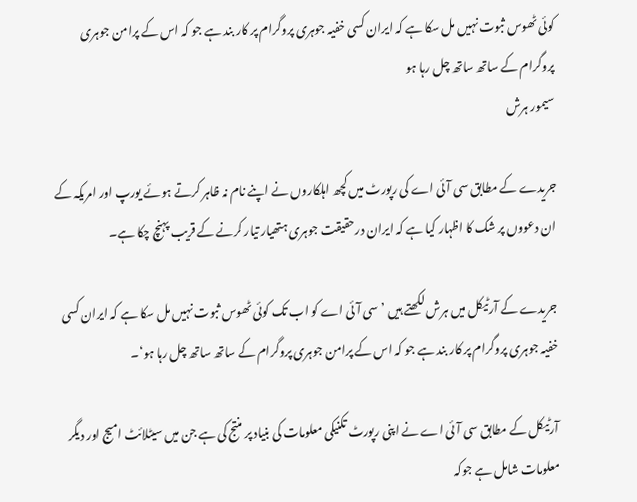کوئی ٹھوس ثبوت نہیں مل سکا ہے کہ ایران کسی خفیہ جوہری پروگرام پر کار بند ہے جو کہ اس کے پرامن جوہری پروگرام کے ساتھ ساتھ چل رہا ہو
سیمور ہرش

جریدے کے مطابق سی آئی اے کی رپورٹ میں کچھ اہلکاروں نے اپنے نام نہ ظاہر کرتے ہوئے یورپ اور امریکہ کے ان دعووں پر شک کا اظہار کیا ہے کہ ایران درحقیقت جوہری ہتھیار تیار کرنے کے قریب پہنچ چکا ہے۔

جریدے کے آرٹیکل میں ہرش لکھتے ہیں ’سی آئی اے کو اب تک کوئی ٹھوس ثبوت نہیں مل سکا ہے کہ ایران کسی خفیہ جوہری پروگرام پر کار بند ہے جو کہ اس کے پرامن جوہری پروگرام کے ساتھ ساتھ چل رہا ہو‘۔

آرٹیکل کے مطابق سی آئی اے نے اپنی رپورٹ تکنیکی معلومات کی بنیاد پر منتج کی ہے جن میں سیٹلائٹ امیج اور دیگر معلومات شامل ہے جوکہ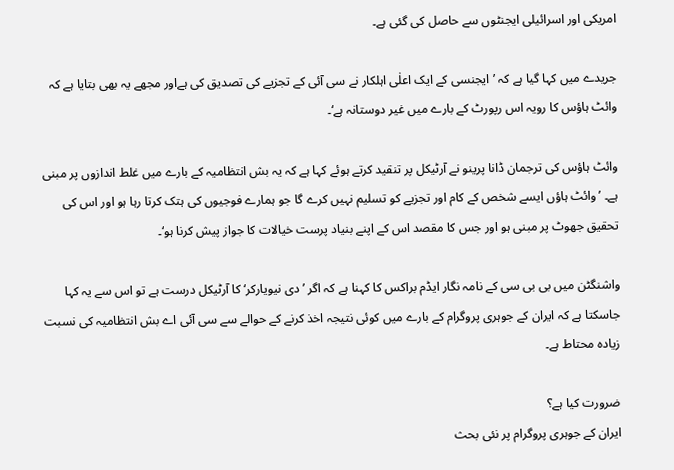امریکی اور اسرائیلی ایجنٹوں سے حاصل کی گئی ہے۔

جریدے میں کہا گیا ہے کہ ’ایجنسی کے ایک اعلٰی اہلکار نے سی آئی کے تجزیے کی تصدیق کی ہےاور مجھے یہ بھی بتایا ہے کہ وائٹ ہاؤس کا رویہ اس رپورٹ کے بارے میں غیر دوستانہ ہے‘۔

وائٹ ہاؤس کی ترجمان ڈانا پرینو نے آرٹیکل پر تنقید کرتے ہوئے کہا ہے کہ یہ بش انتظامیہ کے بارے میں غلط اندازوں پر مبنی ہے۔ ’وائٹ ہاؤں ایسے شخص کے کام اور تجزیے کو تسلیم نہیں کرے گا جو ہمارے فوجیوں کی ہتک کرتا رہا ہو اور اس کی تحقیق جھوٹ پر مبنی ہو اور جس کا مقصد اس کے اپنے بنیاد پرست خیالات کا جواز پیش کرنا ہو‘۔

واشنگٹن میں بی بی سی کے نامہ نگار ایڈم براکس کا کہنا ہے کہ اگر ’دی نیویارکر‘ کا آرٹیکل درست ہے تو اس سے یہ کہا جاسکتا ہے کہ ایران کے جوہری پروگرام کے بارے میں کوئی نتیجہ اخذ کرنے کے حوالے سے سی آئی اے بش انتظامیہ کی نسبت زیادہ محتاط ہے۔

ضرورت کیا ہے؟
ایران کے جوہری پروگرام پر نئی بحث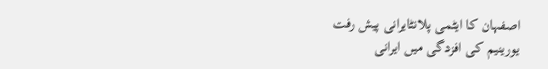اصفہان کا ایٹمی پلانٹایرانی پیش رفت
یورینیم کی افزدگی میں ایرانی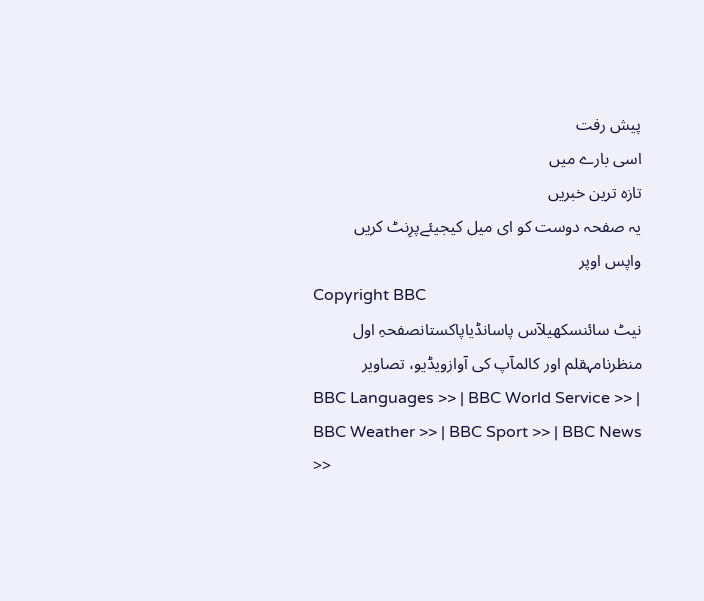پیش رفت
اسی بارے میں
تازہ ترین خبریں
یہ صفحہ دوست کو ای میل کیجیئےپرِنٹ کریں
واپس اوپر
Copyright BBC
نیٹ سائنسکھیلآس پاسانڈیاپاکستانصفحہِ اول
منظرنامہقلم اور کالمآپ کی آوازویڈیو، تصاویر
BBC Languages >> | BBC World Service >> | BBC Weather >> | BBC Sport >> | BBC News >>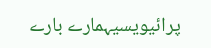پرائیویسیہمارے بارے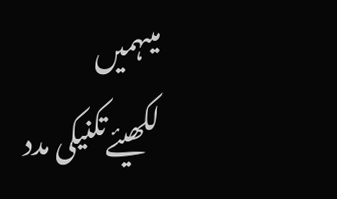میںہمیں لکھیئےتکنیکی مدد